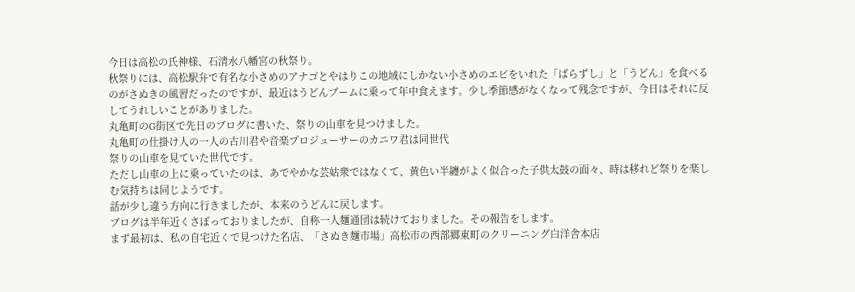今日は高松の氏神様、石清水八幡宮の秋祭り。
秋祭りには、高松駅弁で有名な小さめのアナゴとやはりこの地域にしかない小さめのエビをいれた「ばらずし」と「うどん」を食べるのがさぬきの風習だったのですが、最近はうどんブームに乗って年中食えます。少し季節感がなくなって残念ですが、今日はそれに反してうれしいことがありました。
丸亀町のG街区で先日のブログに書いた、祭りの山車を見つけました。
丸亀町の仕掛け人の一人の古川君や音楽プロジューサーのカニワ君は同世代
祭りの山車を見ていた世代です。
ただし山車の上に乗っていたのは、あでやかな芸姑衆ではなくて、黄色い半纏がよく似合った子供太鼓の面々、時は移れど祭りを楽しむ気持ちは同じようです。
話が少し違う方向に行きましたが、本来のうどんに戻します。
ブログは半年近くさぼっておりましたが、自称一人麺通団は続けておりました。その報告をします。
まず最初は、私の自宅近くで見つけた名店、「さぬき麺市場」高松市の西部郷東町のクリーニング白洋舎本店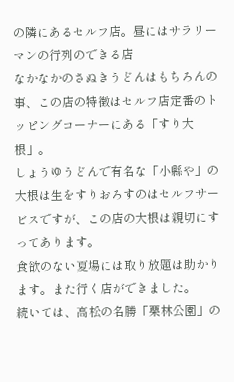の隣にあるセルフ店。昼にはサラリーマンの行列のできる店
なかなかのさぬきうどんはもちろんの事、この店の特徴はセルフ店定番のトッピングコーナーにある「すり大根」。
しょうゆうどんで有名な「小縣や」の大根は生をすりおろすのはセルフサービスですが、この店の大根は親切にすってあります。
食欲のない夏場には取り放題は助かります。また行く店ができました。
続いては、高松の名勝「栗林公園」の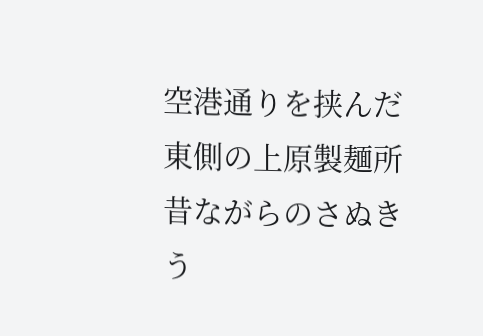空港通りを挟んだ東側の上原製麺所
昔ながらのさぬきう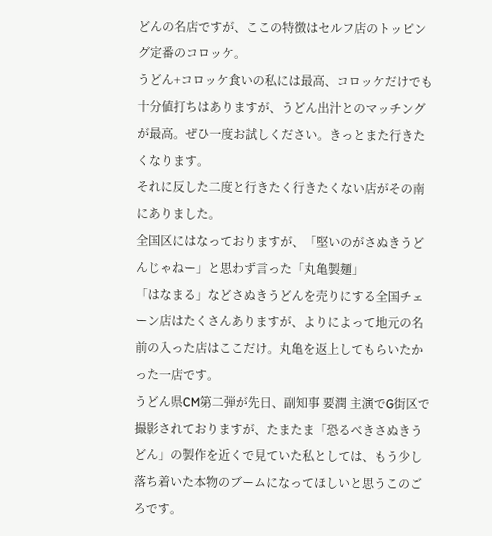どんの名店ですが、ここの特徴はセルフ店のトッピング定番のコロッケ。
うどん+コロッケ食いの私には最高、コロッケだけでも十分値打ちはありますが、うどん出汁とのマッチングが最高。ぜひ一度お試しください。きっとまた行きたくなります。
それに反した二度と行きたく行きたくない店がその南にありました。
全国区にはなっておりますが、「堅いのがさぬきうどんじゃねー」と思わず言った「丸亀製麺」
「はなまる」などさぬきうどんを売りにする全国チェーン店はたくさんありますが、よりによって地元の名前の入った店はここだけ。丸亀を返上してもらいたかった一店です。
うどん県CM第二弾が先日、副知事 要潤 主演でG街区で撮影されておりますが、たまたま「恐るべきさぬきうどん」の製作を近くで見ていた私としては、もう少し落ち着いた本物のブームになってほしいと思うこのごろです。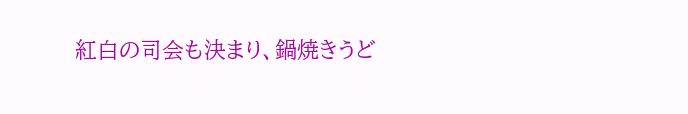紅白の司会も決まり、鍋焼きうど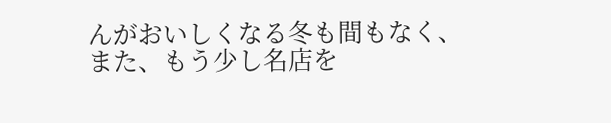んがおいしくなる冬も間もなく、また、もう少し名店を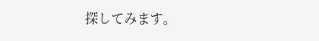探してみます。